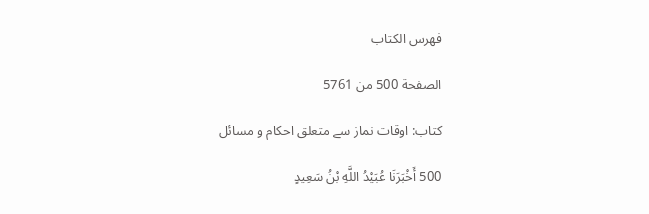فهرس الكتاب

الصفحة 500 من 5761

کتاب: اوقات نماز سے متعلق احکام و مسائل

500 أَخْبَرَنَا عُبَيْدُ اللَّهِ بْنُ سَعِيدٍ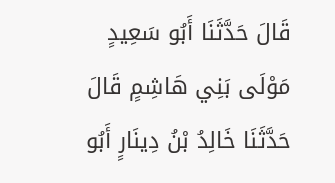قَالَ حَدَّثَنَا أَبُو سَعِيدٍ مَوْلَى بَنِي هَاشِمٍ قَالَ حَدَّثَنَا خَالِدُ بْنُ دِينَارٍ أَبُو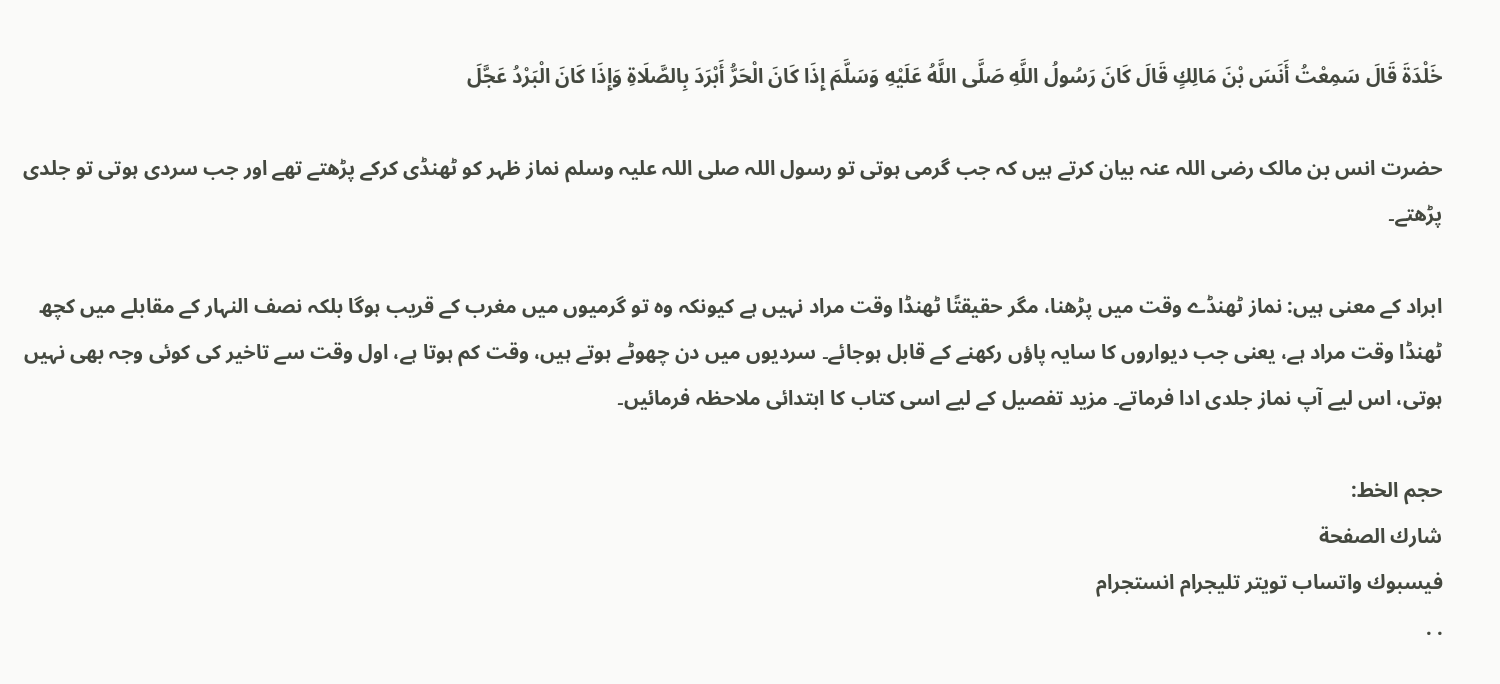خَلْدَةَ قَالَ سَمِعْتُ أَنَسَ بْنَ مَالِكٍ قَالَ كَانَ رَسُولُ اللَّهِ صَلَّى اللَّهُ عَلَيْهِ وَسَلَّمَ إِذَا كَانَ الْحَرُّ أَبْرَدَ بِالصَّلَاةِ وَإِذَا كَانَ الْبَرْدُ عَجَّلَ

حضرت انس بن مالک رضی اللہ عنہ بیان کرتے ہیں کہ جب گرمی ہوتی تو رسول اللہ صلی اللہ علیہ وسلم نماز ظہر کو ٹھنڈی کرکے پڑھتے تھے اور جب سردی ہوتی تو جلدی پڑھتے۔

ابراد کے معنی ہیں: نماز ٹھنڈے وقت میں پڑھنا، مگر حقیقتًا ٹھنڈا وقت مراد نہیں ہے کیونکہ وہ تو گرمیوں میں مغرب کے قریب ہوگا بلکہ نصف النہار کے مقابلے میں کچھ ٹھنڈا وقت مراد ہے، یعنی جب دیواروں کا سایہ پاؤں رکھنے کے قابل ہوجائے۔ سردیوں میں دن چھوٹے ہوتے ہیں، وقت کم ہوتا ہے، اول وقت سے تاخیر کی کوئی وجہ بھی نہیں ہوتی، اس لیے آپ نماز جلدی ادا فرماتے۔ مزید تفصیل کے لیے اسی کتاب کا ابتدائی ملاحظہ فرمائیں۔

حجم الخط:
شارك الصفحة
فيسبوك واتساب تويتر تليجرام انستجرام
. .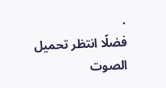.
فضلًا انتظر تحميل الصوت